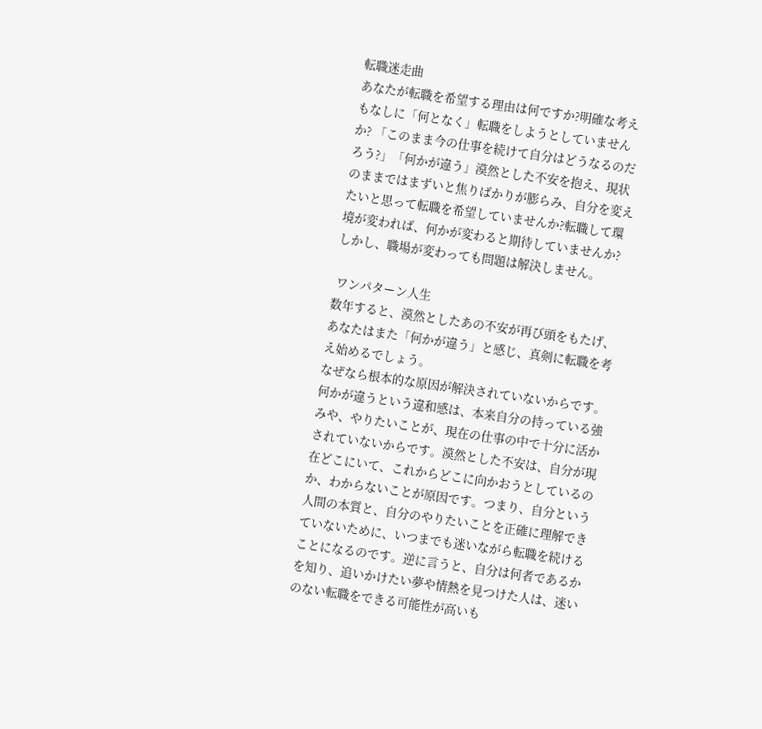転職迷走曲
あなたが転職を希望する理由は何ですか?明確な考えもなしに「何となく」転職をしようとしていませんか? 「このまま今の仕事を続けて自分はどうなるのだろう?」「何かが違う」漠然とした不安を抱え、現状のままではまずいと焦りばかりが膨らみ、自分を変えたいと思って転職を希望していませんか?転職して環境が変われば、何かが変わると期待していませんか?しかし、職場が変わっても問題は解決しません。

 ワンパターン人生
数年すると、漠然としたあの不安が再び頭をもたげ、あなたはまた「何かが違う」と感じ、真剣に転職を考え始めるでしょう。
なぜなら根本的な原因が解決されていないからです。
何かが違うという違和感は、本来自分の持っている強みや、やりたいことが、現在の仕事の中で十分に活かされていないからです。漠然とした不安は、自分が現在どこにいて、これからどこに向かおうとしているのか、わからないことが原因です。つまり、自分という人間の本質と、自分のやりたいことを正確に理解できていないために、いつまでも迷いながら転職を続けることになるのです。逆に言うと、自分は何者であるかを知り、追いかけたい夢や情熱を見つけた人は、迷いのない転職をできる可能性が高いも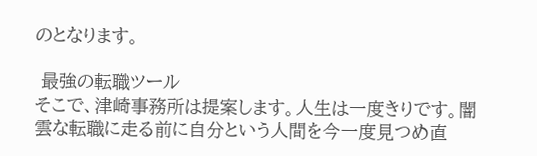のとなります。

 最強の転職ツール
そこで、津崎事務所は提案します。人生は一度きりです。闇雲な転職に走る前に自分という人間を今一度見つめ直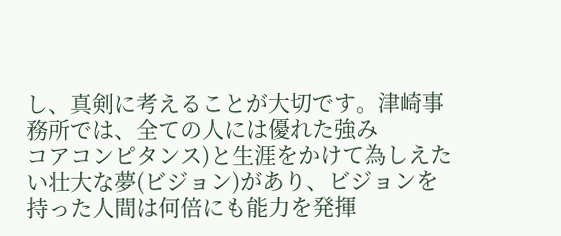し、真剣に考えることが大切です。津崎事務所では、全ての人には優れた強み
コアコンピタンス)と生涯をかけて為しえたい壮大な夢(ビジョン)があり、ビジョンを持った人間は何倍にも能力を発揮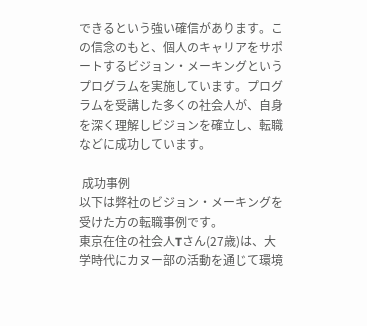できるという強い確信があります。この信念のもと、個人のキャリアをサポートするビジョン・メーキングというプログラムを実施しています。プログラムを受講した多くの社会人が、自身を深く理解しビジョンを確立し、転職などに成功しています。

 成功事例
以下は弊社のビジョン・メーキングを受けた方の転職事例です。
東京在住の社会人Tさん(27歳)は、大学時代にカヌー部の活動を通じて環境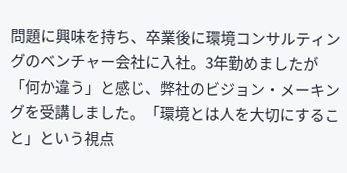問題に興味を持ち、卒業後に環境コンサルティングのベンチャー会社に入社。3年勤めましたが「何か違う」と感じ、弊社のビジョン・メーキングを受講しました。「環境とは人を大切にすること」という視点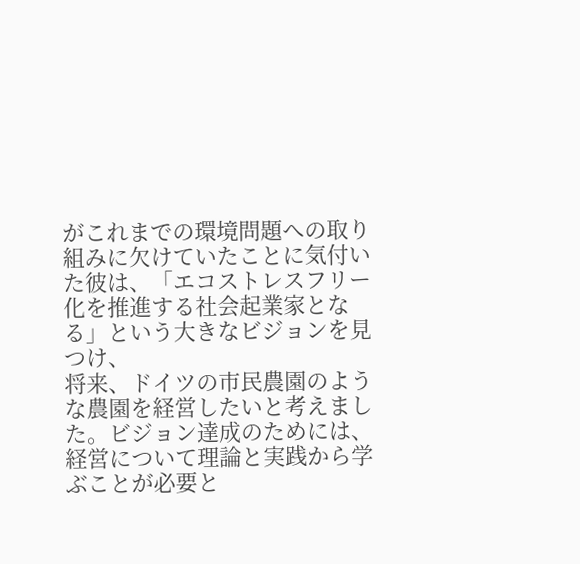がこれまでの環境問題への取り組みに欠けていたことに気付いた彼は、「エコストレスフリー化を推進する社会起業家となる」という大きなビジョンを見つけ、
将来、ドイツの市民農園のような農園を経営したいと考えました。ビジョン達成のためには、経営について理論と実践から学ぶことが必要と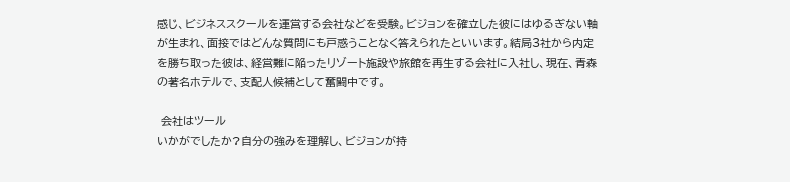感じ、ビジネススクールを運営する会社などを受験。ビジョンを確立した彼にはゆるぎない軸が生まれ、面接ではどんな質問にも戸惑うことなく答えられたといいます。結局3社から内定を勝ち取った彼は、経営難に陥ったリゾート施設や旅館を再生する会社に入社し、現在、青森の著名ホテルで、支配人候補として奮闘中です。

 会社はツール
いかがでしたか?自分の強みを理解し、ビジョンが持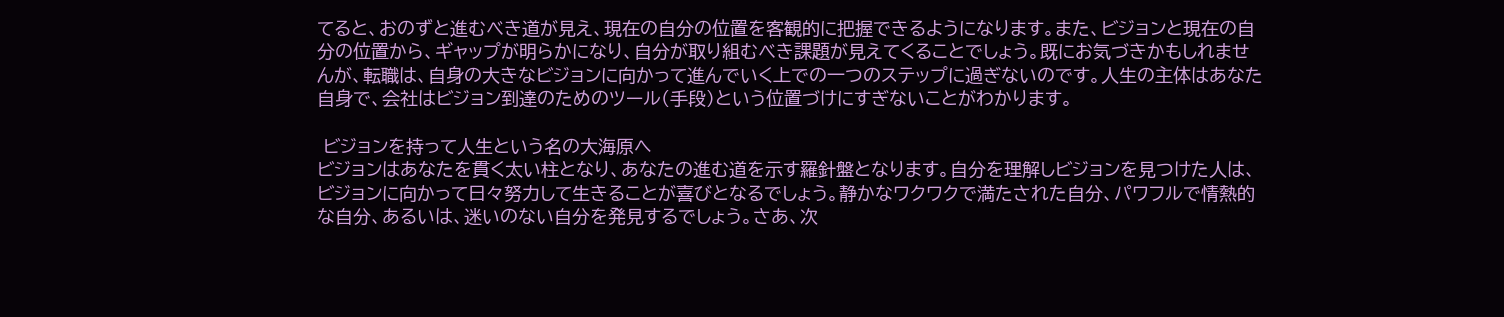てると、おのずと進むべき道が見え、現在の自分の位置を客観的に把握できるようになります。また、ビジョンと現在の自分の位置から、ギャップが明らかになり、自分が取り組むべき課題が見えてくることでしょう。既にお気づきかもしれませんが、転職は、自身の大きなビジョンに向かって進んでいく上での一つのステップに過ぎないのです。人生の主体はあなた自身で、会社はビジョン到達のためのツール(手段)という位置づけにすぎないことがわかります。

 ビジョンを持って人生という名の大海原へ
ビジョンはあなたを貫く太い柱となり、あなたの進む道を示す羅針盤となります。自分を理解しビジョンを見つけた人は、ビジョンに向かって日々努力して生きることが喜びとなるでしょう。静かなワクワクで満たされた自分、パワフルで情熱的な自分、あるいは、迷いのない自分を発見するでしょう。さあ、次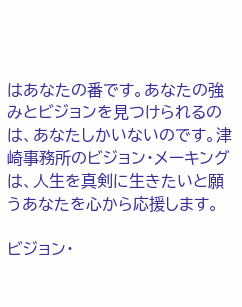はあなたの番です。あなたの強みとビジョンを見つけられるのは、あなたしかいないのです。津崎事務所のビジョン・メーキングは、人生を真剣に生きたいと願うあなたを心から応援します。

ビジョン・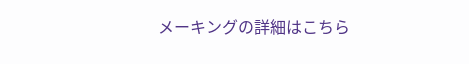メーキングの詳細はこちら